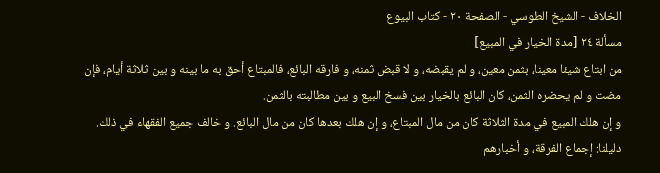الخلاف - الشيخ الطوسي - الصفحة ٢٠ - كتاب البيوع
مسألة ٢٤ [مدة الخيار في المبيع]
من ابتاع شيئا معينا، بثمن معين، و لم يقبضه، و لا قبض ثمنه، و فارقه البائع، فالمبتاع أحق به ما بينه و بين ثلاثة أيام، فإن مضت و لم يحضره الثمن، كان البائع بالخيار بين فسخ البيع و بين مطالبته بالثمن.
و إن هلك المبيع في مدة الثلاثة كان من مال المبتاع، و إن هلك بعدها كان من مال البائع. و خالف جميع الفقهاء في ذلك.
دليلنا: إجماع الفرقة، و أخبارهم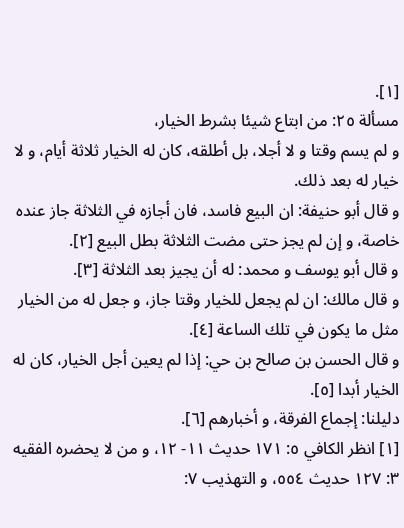[١].
مسألة ٢٥: من ابتاع شيئا بشرط الخيار،
و لم يسم وقتا و لا أجلا، بل أطلقه، كان له الخيار ثلاثة أيام، و لا خيار له بعد ذلك.
و قال أبو حنيفة: ان البيع فاسد، فان أجازه في الثلاثة جاز عنده خاصة، و إن لم يجز حتى مضت الثلاثة بطل البيع [٢].
و قال أبو يوسف و محمد: له أن يجيز بعد الثلاثة [٣].
و قال مالك: ان لم يجعل للخيار وقتا جاز، و جعل له من الخيار مثل ما يكون في تلك الساعة [٤].
و قال الحسن بن صالح بن حي: إذا لم يعين أجل الخيار، كان له الخيار أبدا [٥].
دليلنا: إجماع الفرقة، و أخبارهم [٦].
[١] انظر الكافي ٥: ١٧١ حديث ١١- ١٢، و من لا يحضره الفقيه ٣: ١٢٧ حديث ٥٥٤، و التهذيب ٧: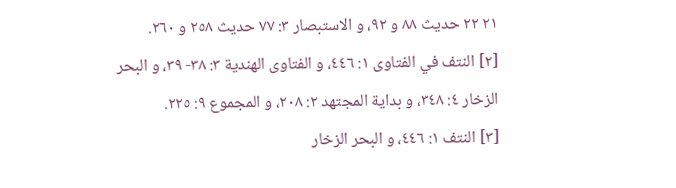٢١ ٢٢ حديث ٨٨ و ٩٢، و الاستبصار ٣: ٧٧ حديث ٢٥٨ و ٢٦٠.
[٢] النتف في الفتاوى ١: ٤٤٦، و الفتاوى الهندية ٣: ٣٨- ٣٩، و البحر الزخار ٤: ٣٤٨، و بداية المجتهد ٢: ٢٠٨، و المجموع ٩: ٢٢٥.
[٣] النتف ١: ٤٤٦، و البحر الزخار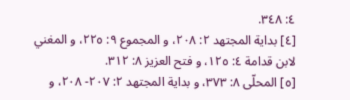٤: ٣٤٨.
[٤] بداية المجتهد ٢: ٢٠٨، و المجموع ٩: ٢٢٥، و المغني لابن قدامة ٤: ١٢٥، و فتح العزيز ٨: ٣١٢.
[٥] المحلّى ٨: ٣٧٣، و بداية المجتهد ٢: ٢٠٧- ٢٠٨، و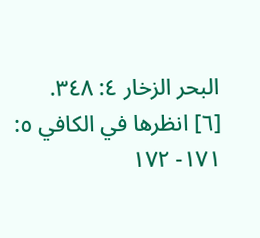البحر الزخار ٤: ٣٤٨.
[٦] انظرها في الكافي ٥: ١٧١- ١٧٢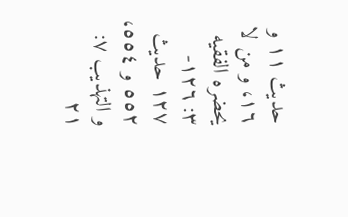حديث ١١ و ١٦، و من لا يحضره الفقيه ٣: ١٢٦- ١٢٧ حديث ٥٥٢ و ٥٥٤، و التهذيب ٧: ٢١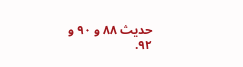حديث ٨٨ و ٩٠ و ٩٢.